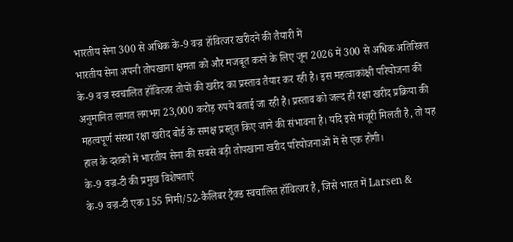भारतीय सेना 300 से अधिक के-9 वज्र हॉवित्जर खरीदने की तैयारी में
भारतीय सेना अपनी तोपखाना क्षमता को और मजबूत करने के लिए जून 2026 में 300 से अधिक अतिरिक्त के-9 वज्र स्वचालित हॉवित्जर तोपों की खरीद का प्रस्ताव तैयार कर रही है। इस महत्वाकांक्षी परियोजना की अनुमानित लागत लगभग 23,000 करोड़ रुपये बताई जा रही है। प्रस्ताव को जल्द ही रक्षा खरीद प्रक्रिया की महत्वपूर्ण संस्था रक्षा खरीद बोर्ड के समक्ष प्रस्तुत किए जाने की संभावना है। यदि इसे मंजूरी मिलती है, तो यह हाल के दशकों में भारतीय सेना की सबसे बड़ी तोपखाना खरीद परियोजनाओं में से एक होगी।
के-9 वज्र-टी की प्रमुख विशेषताएं
के-9 वज्र-टी एक 155 मिमी/52-कैलिबर ट्रैक्ड स्वचालित हॉवित्जर है, जिसे भारत में Larsen &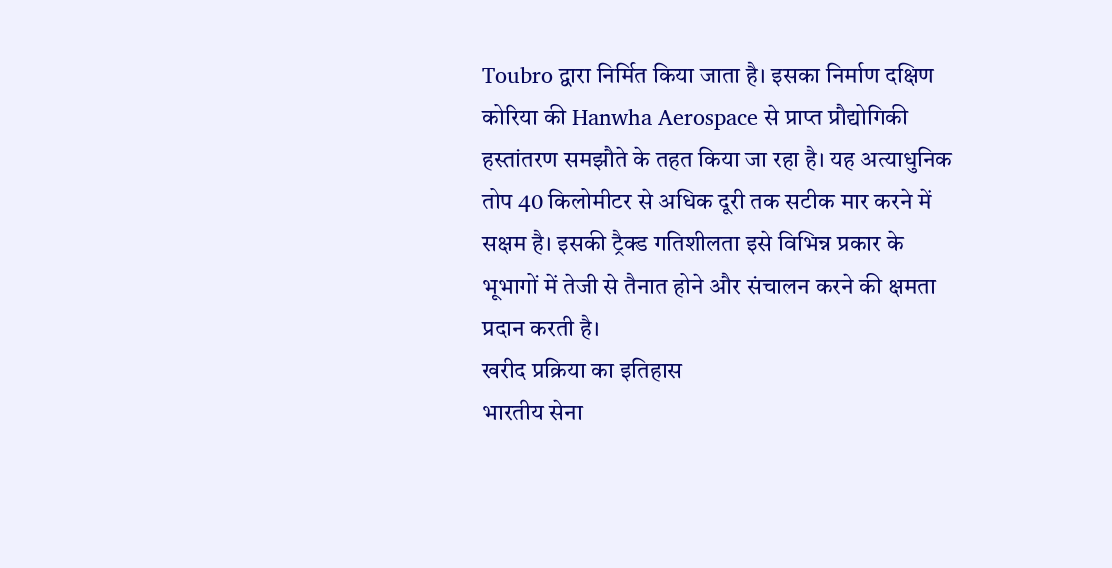Toubro द्वारा निर्मित किया जाता है। इसका निर्माण दक्षिण कोरिया की Hanwha Aerospace से प्राप्त प्रौद्योगिकी हस्तांतरण समझौते के तहत किया जा रहा है। यह अत्याधुनिक तोप 40 किलोमीटर से अधिक दूरी तक सटीक मार करने में सक्षम है। इसकी ट्रैक्ड गतिशीलता इसे विभिन्न प्रकार के भूभागों में तेजी से तैनात होने और संचालन करने की क्षमता प्रदान करती है।
खरीद प्रक्रिया का इतिहास
भारतीय सेना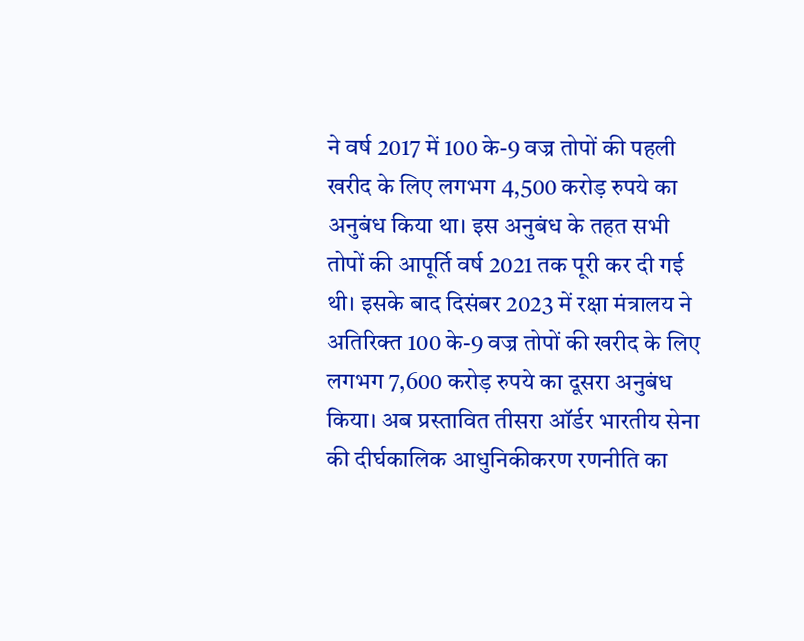ने वर्ष 2017 में 100 के-9 वज्र तोपों की पहली खरीद के लिए लगभग 4,500 करोड़ रुपये का अनुबंध किया था। इस अनुबंध के तहत सभी तोपों की आपूर्ति वर्ष 2021 तक पूरी कर दी गई थी। इसके बाद दिसंबर 2023 में रक्षा मंत्रालय ने अतिरिक्त 100 के-9 वज्र तोपों की खरीद के लिए लगभग 7,600 करोड़ रुपये का दूसरा अनुबंध किया। अब प्रस्तावित तीसरा ऑर्डर भारतीय सेना की दीर्घकालिक आधुनिकीकरण रणनीति का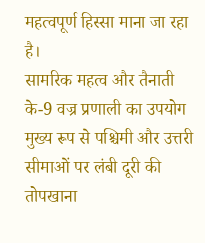महत्वपूर्ण हिस्सा माना जा रहा है।
सामरिक महत्व और तैनाती
के-9 वज्र प्रणाली का उपयोग मुख्य रूप से पश्चिमी और उत्तरी सीमाओं पर लंबी दूरी की तोपखाना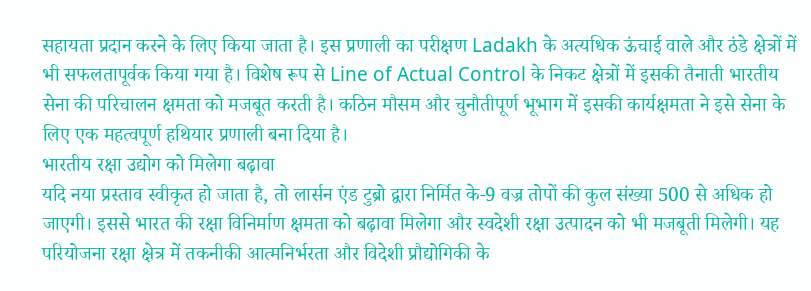सहायता प्रदान करने के लिए किया जाता है। इस प्रणाली का परीक्षण Ladakh के अत्यधिक ऊंचाई वाले और ठंडे क्षेत्रों में भी सफलतापूर्वक किया गया है। विशेष रूप से Line of Actual Control के निकट क्षेत्रों में इसकी तैनाती भारतीय सेना की परिचालन क्षमता को मजबूत करती है। कठिन मौसम और चुनौतीपूर्ण भूभाग में इसकी कार्यक्षमता ने इसे सेना के लिए एक महत्वपूर्ण हथियार प्रणाली बना दिया है।
भारतीय रक्षा उद्योग को मिलेगा बढ़ावा
यदि नया प्रस्ताव स्वीकृत हो जाता है, तो लार्सन एंड टुब्रो द्वारा निर्मित के-9 वज्र तोपों की कुल संख्या 500 से अधिक हो जाएगी। इससे भारत की रक्षा विनिर्माण क्षमता को बढ़ावा मिलेगा और स्वदेशी रक्षा उत्पादन को भी मजबूती मिलेगी। यह परियोजना रक्षा क्षेत्र में तकनीकी आत्मनिर्भरता और विदेशी प्रौद्योगिकी के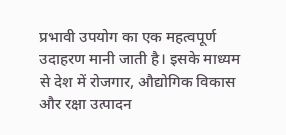प्रभावी उपयोग का एक महत्वपूर्ण उदाहरण मानी जाती है। इसके माध्यम से देश में रोजगार, औद्योगिक विकास और रक्षा उत्पादन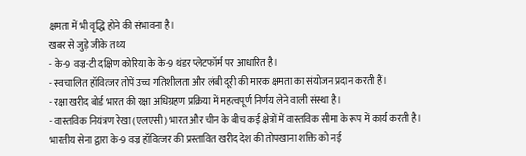क्षमता में भी वृद्धि होने की संभावना है।
खबर से जुड़े जीके तथ्य
- के-9 वज्र-टी दक्षिण कोरिया के के-9 थंडर प्लेटफॉर्म पर आधारित है।
- स्वचालित हॉवित्जर तोपें उच्च गतिशीलता और लंबी दूरी की मारक क्षमता का संयोजन प्रदान करती हैं।
- रक्षा खरीद बोर्ड भारत की रक्षा अधिग्रहण प्रक्रिया में महत्वपूर्ण निर्णय लेने वाली संस्था है।
- वास्तविक नियंत्रण रेखा (एलएसी) भारत और चीन के बीच कई क्षेत्रों में वास्तविक सीमा के रूप में कार्य करती है।
भारतीय सेना द्वारा के-9 वज्र हॉवित्जर की प्रस्तावित खरीद देश की तोपखाना शक्ति को नई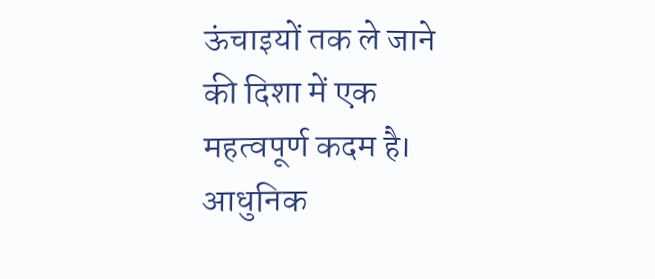ऊंचाइयों तक ले जाने की दिशा में एक महत्वपूर्ण कदम है। आधुनिक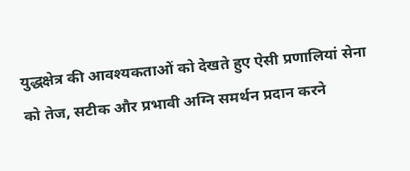युद्धक्षेत्र की आवश्यकताओं को देखते हुए ऐसी प्रणालियां सेना को तेज, सटीक और प्रभावी अग्नि समर्थन प्रदान करने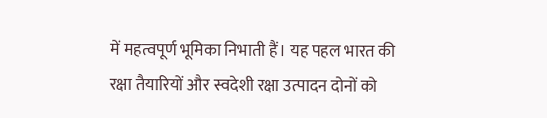में महत्वपूर्ण भूमिका निभाती हैं। यह पहल भारत की रक्षा तैयारियों और स्वदेशी रक्षा उत्पादन दोनों को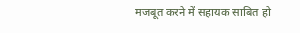मजबूत करने में सहायक साबित हो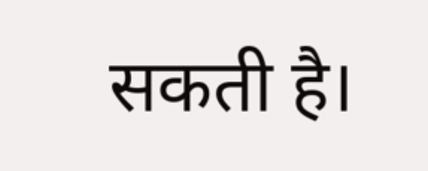सकती है।